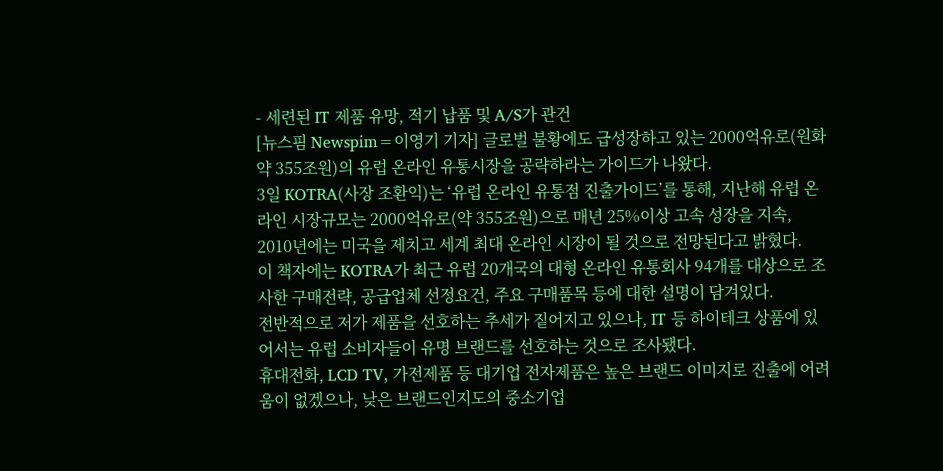- 세련된 IT 제품 유망, 적기 납품 및 A/S가 관건
[뉴스핌 Newspim=이영기 기자] 글로벌 불황에도 급성장하고 있는 2000억유로(원화 약 355조원)의 유럽 온라인 유통시장을 공략하라는 가이드가 나왔다.
3일 KOTRA(사장 조환익)는 ‘유럽 온라인 유통점 진출가이드’를 통해, 지난해 유럽 온라인 시장규모는 2000억유로(약 355조원)으로 매년 25%이상 고속 성장을 지속, 2010년에는 미국을 제치고 세계 최대 온라인 시장이 될 것으로 전망된다고 밝혔다.
이 책자에는 KOTRA가 최근 유럽 20개국의 대형 온라인 유통회사 94개를 대상으로 조사한 구매전략, 공급업체 선정요건, 주요 구매품목 등에 대한 설명이 담겨있다.
전반적으로 저가 제품을 선호하는 추세가 짙어지고 있으나, IT 등 하이테크 상품에 있어서는 유럽 소비자들이 유명 브랜드를 선호하는 것으로 조사됐다.
휴대전화, LCD TV, 가전제품 등 대기업 전자제품은 높은 브랜드 이미지로 진출에 어려움이 없겠으나, 낮은 브랜드인지도의 중소기업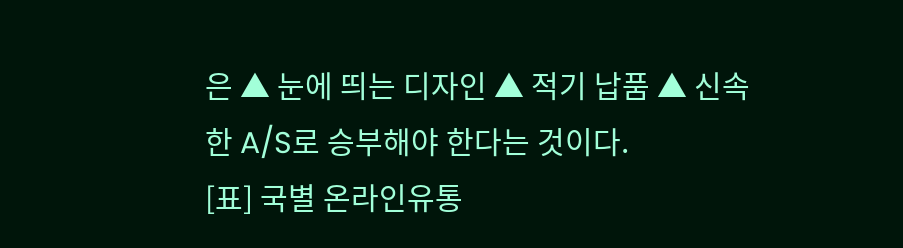은 ▲ 눈에 띄는 디자인 ▲ 적기 납품 ▲ 신속한 A/S로 승부해야 한다는 것이다.
[표] 국별 온라인유통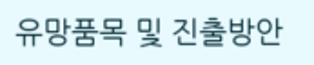유망품목 및 진출방안